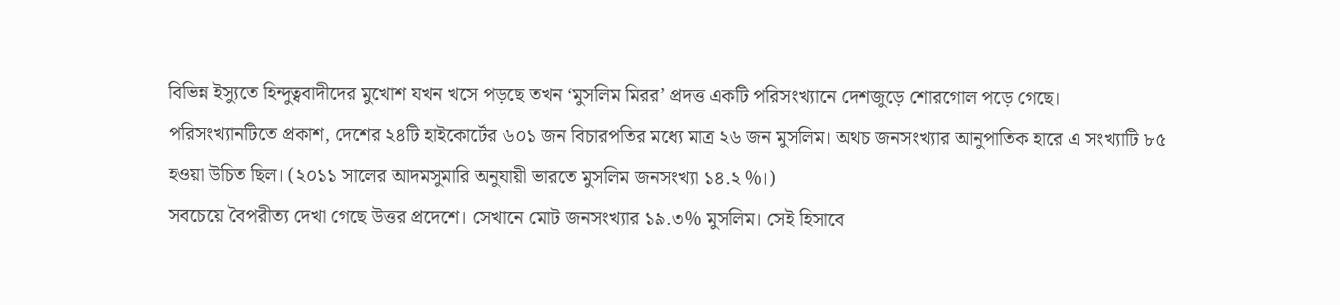বিভিন্ন ইস্যুতে হিন্দুত্ববাদীদের মুখোশ যখন খসে পড়ছে তখন ‘মুসলিম মিরর’ প্রদত্ত একটি পরিসংখ্যানে দেশজুড়ে শোরগোল পড়ে গেছে।
পরিসংখ্যানটিতে প্রকাশ, দেশের ২৪টি হাইকোর্টের ৬০১ জন বিচারপতির মধ্যে মাত্র ২৬ জন মুসলিম। অথচ জনসংখ্যার আনুপাতিক হারে এ সংখ্যাটি ৮৫ হওয়া উচিত ছিল। (২০১১ সালের আদমসুমারি অনুযায়ী ভারতে মুসলিম জনসংখ্যা ১৪.২ %।)
সবচেয়ে বৈপরীত্য দেখা গেছে উত্তর প্রদেশে। সেখানে মোট জনসংখ্যার ১৯.৩% মুসলিম। সেই হিসাবে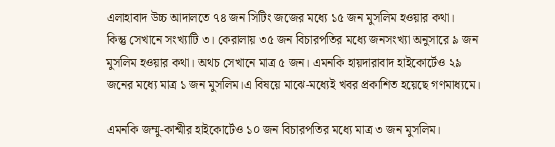এলাহাবাদ উচ্চ আদালতে ৭৪ জন সিটিং জজের মধ্যে ১৫ জন মুসলিম হওয়ার কথা।
কিন্তু সেখানে সংখ্যাটি ৩। কেরালায় ৩৫ জন বিচারপতির মধ্যে জনসংখ্যা অনুসারে ৯ জন মুসলিম হওয়ার কথা। অথচ সেখানে মাত্র ৫ জন। এমনকি হায়দারাবাদ হাইকোর্টেও ২৯ জনের মধ্যে মাত্র ১ জন মুসলিম।এ বিষয়ে মাঝে-মধ্যেই খবর প্রকাশিত হয়েছে গণমাধ্যমে।

এমনকি জম্মু-কাশ্মীর হাইকোর্টেও ১০ জন বিচারপতির মধ্যে মাত্র ৩ জন মুসলিম।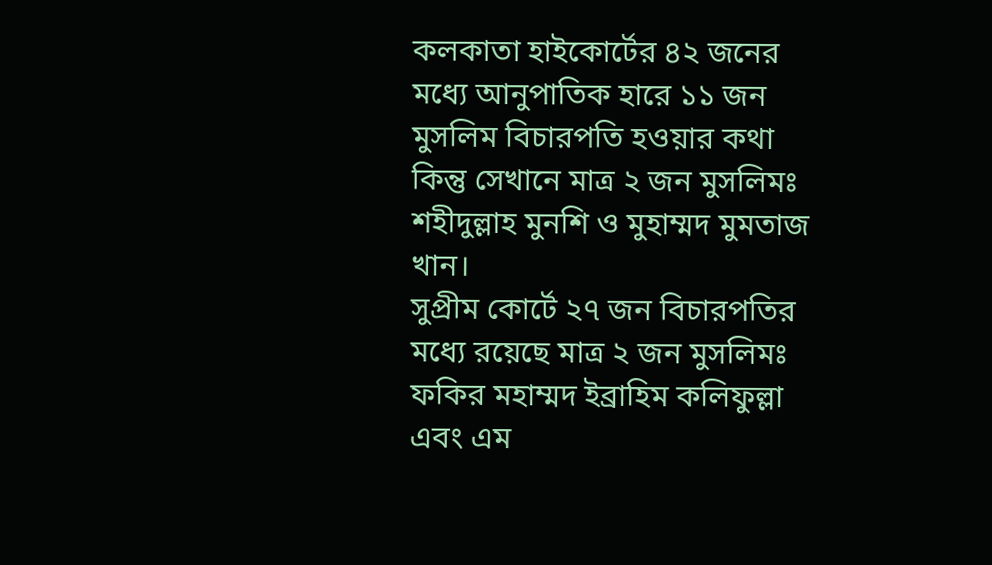কলকাতা হাইকোর্টের ৪২ জনের মধ্যে আনুপাতিক হারে ১১ জন মুসলিম বিচারপতি হওয়ার কথা কিন্তু সেখানে মাত্র ২ জন মুসলিমঃ শহীদুল্লাহ মুনশি ও মুহাম্মদ মুমতাজ খান।
সুপ্রীম কোর্টে ২৭ জন বিচারপতির মধ্যে রয়েছে মাত্র ২ জন মুসলিমঃ ফকির মহাম্মদ ইব্রাহিম কলিফুল্লা এবং এম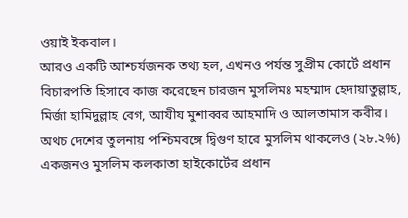ওয়াই ইকবাল।
আরও একটি আশ্চর্যজনক তথ্য হল, এখনও পর্যন্ত সুপ্রীম কোর্টে প্রধান বিচারপতি হিসাবে কাজ করেছেন চারজন মুসলিমঃ মহম্মাদ হেদায়াতুল্লাহ, মির্জা হামিদুল্লাহ বেগ, আযীয মুশাব্বর আহমাদি ও আলতামাস কবীর।
অথচ দেশের তুলনায় পশ্চিমবঙ্গে দ্বিগুণ হারে মুসলিম থাকলেও (২৮.২%) একজনও মুসলিম কলকাতা হাইকোর্টের প্রধান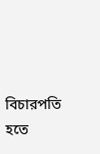বিচারপতি হতে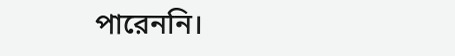পারেননি।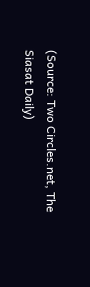(Source: Two Circles.net, The Siasat Daily)